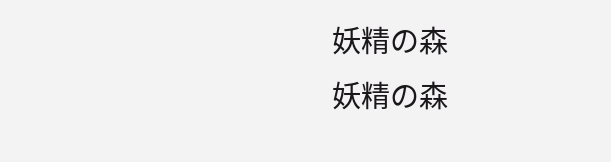妖精の森
妖精の森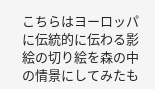こちらはヨーロッパに伝統的に伝わる影絵の切り絵を森の中の情景にしてみたも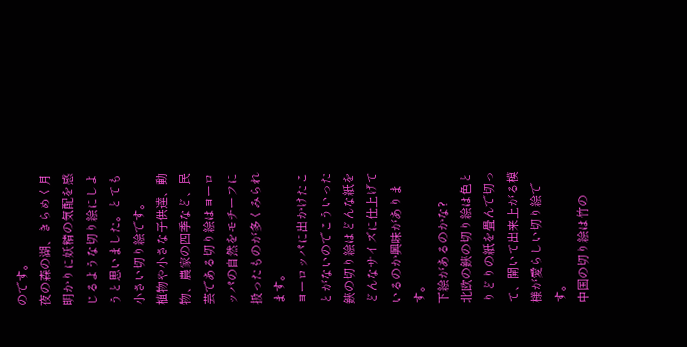のです。
夜の森の湖、きらめく月明かりに妖精の気配を感じるような切り絵にしようと思いました。とても小さい切り絵です。
植物や小さな子供達、動物、農家の四季など、民芸である切り絵はヨーロッパの自然をモチーフに扱ったものが多くみられます。
ヨーロッパに出かけたことがないのでこういった鋏の切り絵はどんな紙をどんなサイズに仕上げているのか興味があります。
下絵があるのかな?
北欧の鋏の切り絵は色とりどりの紙を畳んで切って、開いて出来上がる模様が愛らしい切り絵です。
中国の切り絵は竹の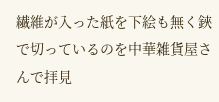繊維が入った紙を下絵も無く鋏で切っているのを中華雑貨屋さんで拝見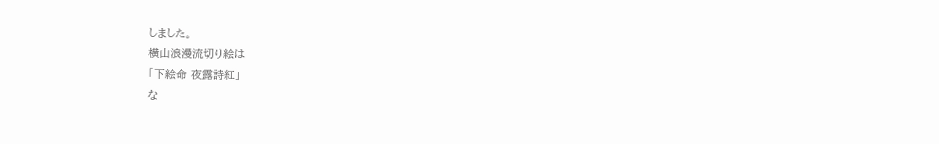しました。
横山浪漫流切り絵は
「下絵命 夜露詩紅」
な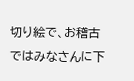切り絵で、お稽古ではみなさんに下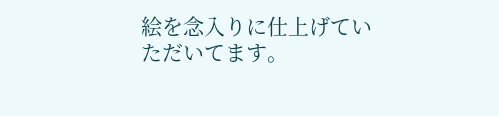絵を念入りに仕上げていただいてます。